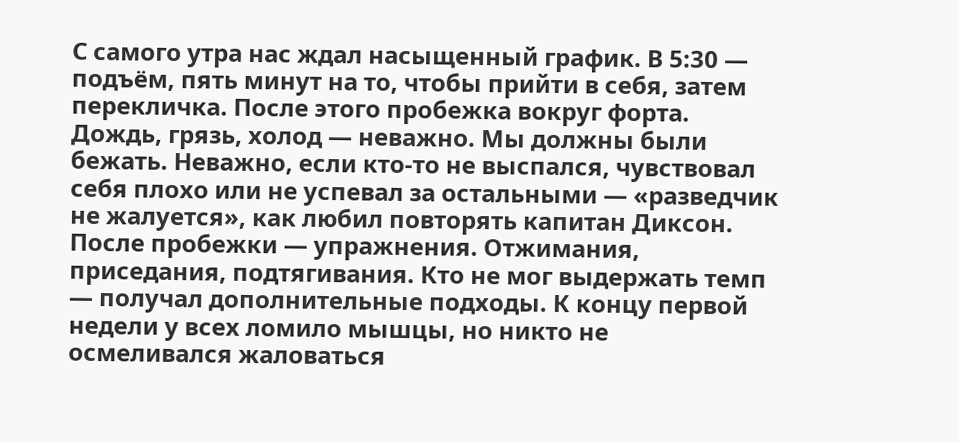С самого утра нас ждал насыщенный график. В 5:30 — подъём, пять минут на то, чтобы прийти в себя, затем перекличка. После этого пробежка вокруг форта. Дождь, грязь, холод — неважно. Мы должны были бежать. Неважно, если кто-то не выспался, чувствовал себя плохо или не успевал за остальными — «разведчик не жалуется», как любил повторять капитан Диксон.
После пробежки — упражнения. Отжимания, приседания, подтягивания. Кто не мог выдержать темп — получал дополнительные подходы. К концу первой недели у всех ломило мышцы, но никто не осмеливался жаловаться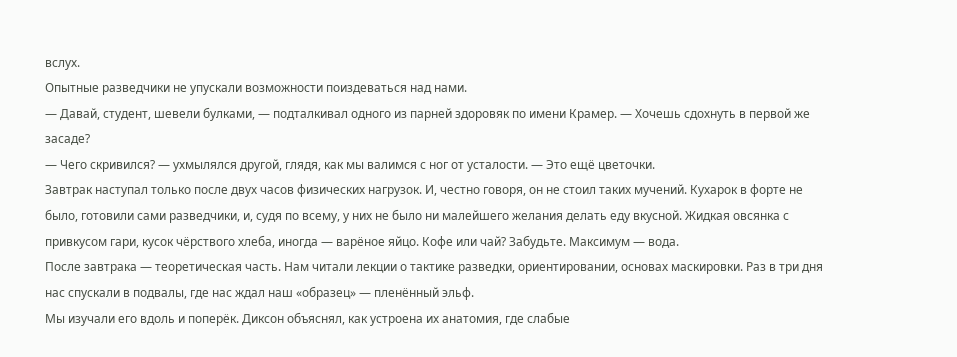вслух.
Опытные разведчики не упускали возможности поиздеваться над нами.
— Давай, студент, шевели булками, — подталкивал одного из парней здоровяк по имени Крамер. — Хочешь сдохнуть в первой же засаде?
— Чего скривился? — ухмылялся другой, глядя, как мы валимся с ног от усталости. — Это ещё цветочки.
Завтрак наступал только после двух часов физических нагрузок. И, честно говоря, он не стоил таких мучений. Кухарок в форте не было, готовили сами разведчики, и, судя по всему, у них не было ни малейшего желания делать еду вкусной. Жидкая овсянка с привкусом гари, кусок чёрствого хлеба, иногда — варёное яйцо. Кофе или чай? Забудьте. Максимум — вода.
После завтрака — теоретическая часть. Нам читали лекции о тактике разведки, ориентировании, основах маскировки. Раз в три дня нас спускали в подвалы, где нас ждал наш «образец» — пленённый эльф.
Мы изучали его вдоль и поперёк. Диксон объяснял, как устроена их анатомия, где слабые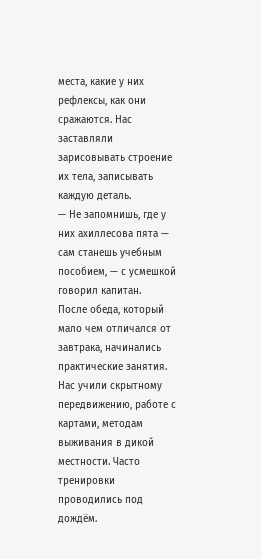места, какие у них рефлексы, как они сражаются. Нас заставляли зарисовывать строение их тела, записывать каждую деталь.
— Не запомнишь, где у них ахиллесова пята — сам станешь учебным пособием, — с усмешкой говорил капитан.
После обеда, который мало чем отличался от завтрака, начинались практические занятия. Нас учили скрытному передвижению, работе с картами, методам выживания в дикой местности. Часто тренировки проводились под дождём.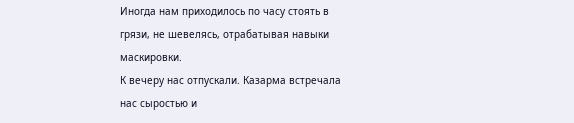Иногда нам приходилось по часу стоять в грязи, не шевелясь, отрабатывая навыки маскировки.
К вечеру нас отпускали. Казарма встречала нас сыростью и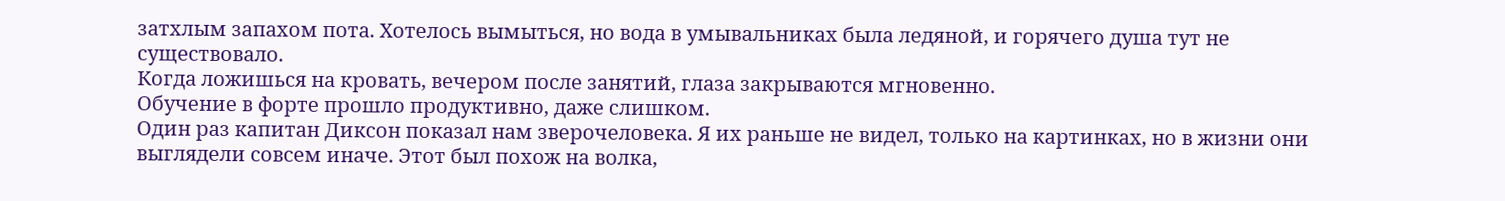затхлым запахом пота. Хотелось вымыться, но вода в умывальниках была ледяной, и горячего душа тут не существовало.
Когда ложишься на кровать, вечером после занятий, глаза закрываются мгновенно.
Обучение в форте прошло продуктивно, даже слишком.
Один раз капитан Диксон показал нам зверочеловека. Я их раньше не видел, только на картинках, но в жизни они выглядели совсем иначе. Этот был похож на волка,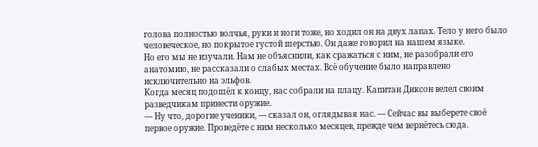голова полностью волчья, руки и ноги тоже, но ходил он на двух лапах. Тело у него было человеческое, но покрытое густой шерстью. Он даже говорил на нашем языке.
Но его мы не изучали. Нам не объяснили, как сражаться с ним, не разобрали его анатомию, не рассказали о слабых местах. Всё обучение было направлено исключительно на эльфов.
Когда месяц подошёл к концу, нас собрали на плацу. Капитан Диксон велел своим разведчикам принести оружие.
— Ну что, дорогие ученики, — сказал он, оглядывая нас. — Сейчас вы выберете своё первое оружие. Проведёте с ним несколько месяцев, прежде чем вернётесь сюда.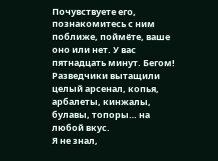Почувствуете его, познакомитесь с ним поближе, поймёте, ваше оно или нет. У вас пятнадцать минут. Бегом!
Разведчики вытащили целый арсенал, копья, арбалеты, кинжалы, булавы, топоры… на любой вкус.
Я не знал,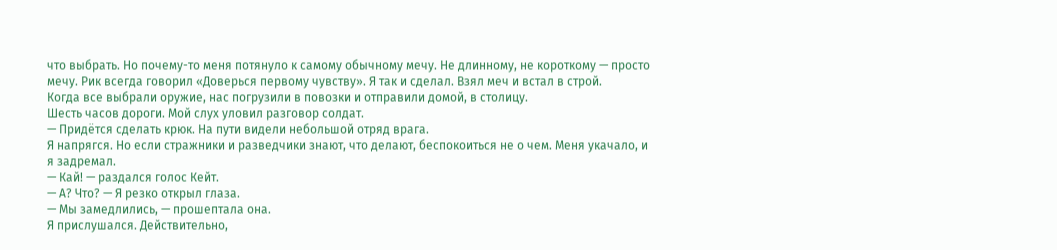что выбрать. Но почему-то меня потянуло к самому обычному мечу. Не длинному, не короткому — просто мечу. Рик всегда говорил «Доверься первому чувству». Я так и сделал. Взял меч и встал в строй.
Когда все выбрали оружие, нас погрузили в повозки и отправили домой, в столицу.
Шесть часов дороги. Мой слух уловил разговор солдат.
— Придётся сделать крюк. На пути видели небольшой отряд врага.
Я напрягся. Но если стражники и разведчики знают, что делают, беспокоиться не о чем. Меня укачало, и я задремал.
— Кай! — раздался голос Кейт.
— А? Что? — Я резко открыл глаза.
— Мы замедлились, — прошептала она.
Я прислушался. Действительно,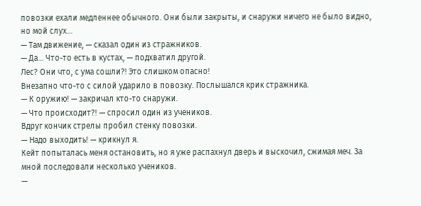повозки ехали медленнее обычного. Они были закрыты, и снаружи ничего не было видно, но мой слух…
— Там движение, — сказал один из стражников.
— Да… Что-то есть в кустах, — подхватил другой.
Лес? Они что, с ума сошли?! Это слишком опасно!
Внезапно что-то с силой ударило в повозку. Послышался крик стражника.
— К оружию! — закричал кто-то снаружи.
— Что происходит?! — спросил один из учеников.
Вдруг кончик стрелы пробил стенку повозки.
— Надо выходить! — крикнул я.
Кейт попыталась меня остановить, но я уже распахнул дверь и выскочил, сжимая меч. За мной последовали несколько учеников.
—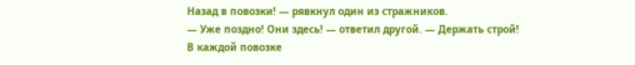Назад в повозки! — рявкнул один из стражников.
— Уже поздно! Они здесь! — ответил другой. — Держать строй!
В каждой повозке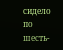сидело по шесть-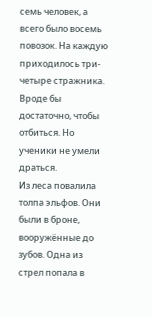семь человек, а всего было восемь повозок. На каждую приходилось три-четыре стражника. Вроде бы достаточно, чтобы отбиться. Но ученики не умели драться.
Из леса повалила толпа эльфов. Они были в броне, вооружённые до зубов. Одна из стрел попала в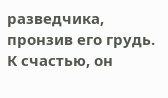разведчика, пронзив его грудь. К счастью, он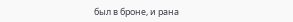был в броне, и рана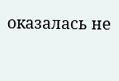оказалась не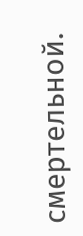смертельной.